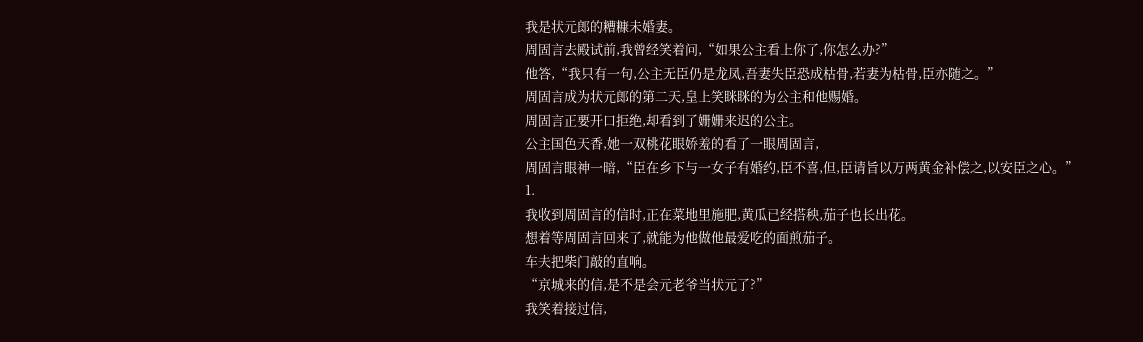我是状元郎的糟糠未婚妻。
周固言去殿试前,我曾经笑着问,“如果公主看上你了,你怎么办?”
他答,“我只有一句,公主无臣仍是龙凤,吾妻失臣恐成枯骨,若妻为枯骨,臣亦随之。”
周固言成为状元郎的第二天,皇上笑眯眯的为公主和他赐婚。
周固言正要开口拒绝,却看到了姗姗来迟的公主。
公主国色天香,她一双桃花眼娇羞的看了一眼周固言,
周固言眼神一暗,“臣在乡下与一女子有婚约,臣不喜,但,臣请旨以万两黄金补偿之,以安臣之心。”
1.
我收到周固言的信时,正在菜地里施肥,黄瓜已经搭秧,茄子也长出花。
想着等周固言回来了,就能为他做他最爱吃的面煎茄子。
车夫把柴门敲的直响。
“京城来的信,是不是会元老爷当状元了?”
我笑着接过信,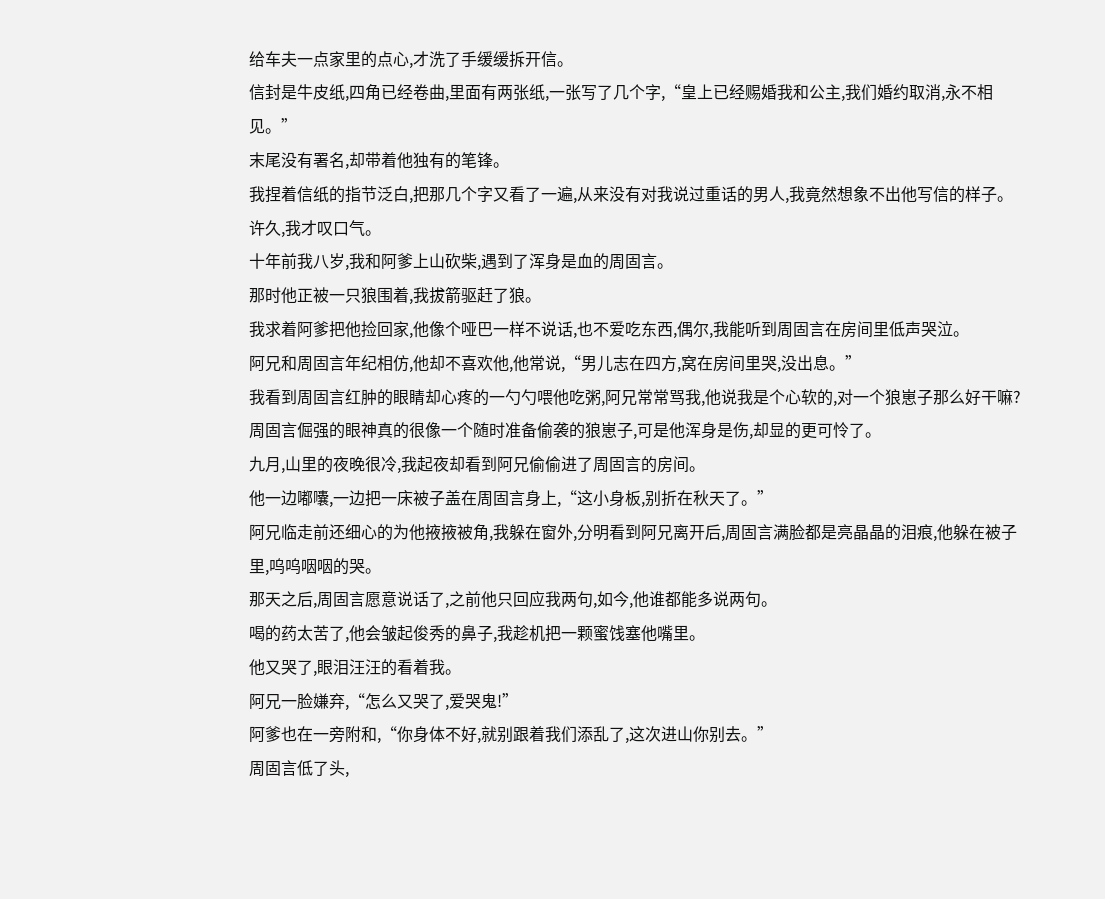给车夫一点家里的点心,才洗了手缓缓拆开信。
信封是牛皮纸,四角已经卷曲,里面有两张纸,一张写了几个字,“皇上已经赐婚我和公主,我们婚约取消,永不相见。”
末尾没有署名,却带着他独有的笔锋。
我捏着信纸的指节泛白,把那几个字又看了一遍,从来没有对我说过重话的男人,我竟然想象不出他写信的样子。
许久,我才叹口气。
十年前我八岁,我和阿爹上山砍柴,遇到了浑身是血的周固言。
那时他正被一只狼围着,我拔箭驱赶了狼。
我求着阿爹把他捡回家,他像个哑巴一样不说话,也不爱吃东西,偶尔,我能听到周固言在房间里低声哭泣。
阿兄和周固言年纪相仿,他却不喜欢他,他常说,“男儿志在四方,窝在房间里哭,没出息。”
我看到周固言红肿的眼睛却心疼的一勺勺喂他吃粥,阿兄常常骂我,他说我是个心软的,对一个狼崽子那么好干嘛?
周固言倔强的眼神真的很像一个随时准备偷袭的狼崽子,可是他浑身是伤,却显的更可怜了。
九月,山里的夜晚很冷,我起夜却看到阿兄偷偷进了周固言的房间。
他一边嘟囔,一边把一床被子盖在周固言身上,“这小身板,别折在秋天了。”
阿兄临走前还细心的为他掖掖被角,我躲在窗外,分明看到阿兄离开后,周固言满脸都是亮晶晶的泪痕,他躲在被子里,呜呜咽咽的哭。
那天之后,周固言愿意说话了,之前他只回应我两句,如今,他谁都能多说两句。
喝的药太苦了,他会皱起俊秀的鼻子,我趁机把一颗蜜饯塞他嘴里。
他又哭了,眼泪汪汪的看着我。
阿兄一脸嫌弃,“怎么又哭了,爱哭鬼!”
阿爹也在一旁附和,“你身体不好,就别跟着我们添乱了,这次进山你别去。”
周固言低了头,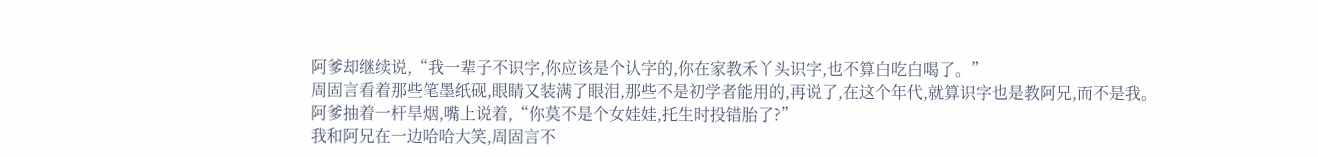阿爹却继续说,“我一辈子不识字,你应该是个认字的,你在家教禾丫头识字,也不算白吃白喝了。”
周固言看着那些笔墨纸砚,眼睛又装满了眼泪,那些不是初学者能用的,再说了,在这个年代,就算识字也是教阿兄,而不是我。
阿爹抽着一杆旱烟,嘴上说着,“你莫不是个女娃娃,托生时投错胎了?”
我和阿兄在一边哈哈大笑,周固言不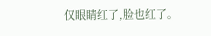仅眼睛红了,脸也红了。